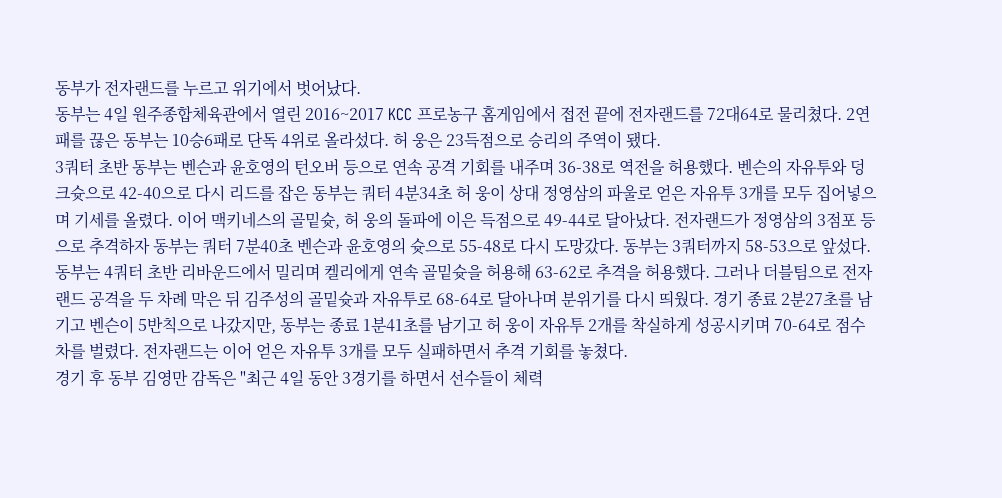동부가 전자랜드를 누르고 위기에서 벗어났다.
동부는 4일 원주종합체육관에서 열린 2016~2017 KCC 프로농구 홈게임에서 접전 끝에 전자랜드를 72대64로 물리쳤다. 2연패를 끊은 동부는 10승6패로 단독 4위로 올라섰다. 허 웅은 23득점으로 승리의 주역이 됐다.
3쿼터 초반 동부는 벤슨과 윤호영의 턴오버 등으로 연속 공격 기회를 내주며 36-38로 역전을 허용했다. 벤슨의 자유투와 덩크슛으로 42-40으로 다시 리드를 잡은 동부는 쿼터 4분34초 허 웅이 상대 정영삼의 파울로 얻은 자유투 3개를 모두 집어넣으며 기세를 올렸다. 이어 맥키네스의 골밑슛, 허 웅의 돌파에 이은 득점으로 49-44로 달아났다. 전자랜드가 정영삼의 3점포 등으로 추격하자 동부는 쿼터 7분40초 벤슨과 윤호영의 슛으로 55-48로 다시 도망갔다. 동부는 3쿼터까지 58-53으로 앞섰다.
동부는 4쿼터 초반 리바운드에서 밀리며 켈리에게 연속 골밑슛을 허용해 63-62로 추격을 허용했다. 그러나 더블팀으로 전자랜드 공격을 두 차례 막은 뒤 김주성의 골밑슛과 자유투로 68-64로 달아나며 분위기를 다시 띄웠다. 경기 종료 2분27초를 남기고 벤슨이 5반칙으로 나갔지만, 동부는 종료 1분41초를 남기고 허 웅이 자유투 2개를 착실하게 성공시키며 70-64로 점수차를 벌렸다. 전자랜드는 이어 얻은 자유투 3개를 모두 실패하면서 추격 기회를 놓쳤다.
경기 후 동부 김영만 감독은 "최근 4일 동안 3경기를 하면서 선수들이 체력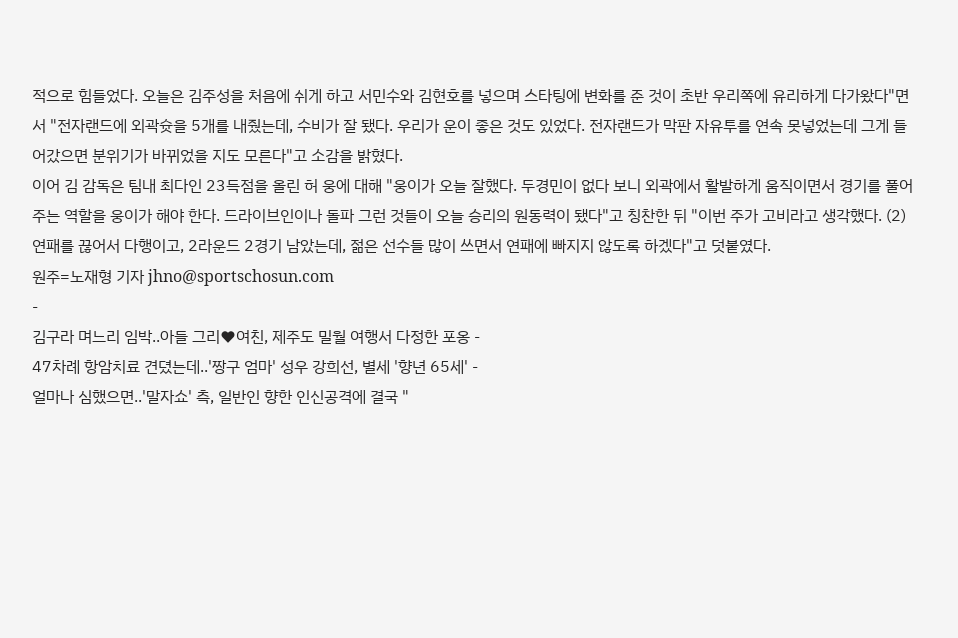적으로 힘들었다. 오늘은 김주성을 처음에 쉬게 하고 서민수와 김현호를 넣으며 스타팅에 변화를 준 것이 초반 우리쪽에 유리하게 다가왔다"면서 "전자랜드에 외곽슛을 5개를 내줬는데, 수비가 잘 됐다. 우리가 운이 좋은 것도 있었다. 전자랜드가 막판 자유투를 연속 못넣었는데 그게 들어갔으면 분위기가 바뀌었을 지도 모른다"고 소감을 밝혔다.
이어 김 감독은 팀내 최다인 23득점을 올린 허 웅에 대해 "웅이가 오늘 잘했다. 두경민이 없다 보니 외곽에서 활발하게 움직이면서 경기를 풀어주는 역할을 웅이가 해야 한다. 드라이브인이나 돌파 그런 것들이 오늘 승리의 원동력이 됐다"고 칭찬한 뒤 "이번 주가 고비라고 생각했다. (2)연패를 끊어서 다행이고, 2라운드 2경기 남았는데, 젊은 선수들 많이 쓰면서 연패에 빠지지 않도록 하겠다"고 덧붙였다.
원주=노재형 기자 jhno@sportschosun.com
-
김구라 며느리 임박..아들 그리♥여친, 제주도 밀월 여행서 다정한 포옹 -
47차례 항암치료 견뎠는데..'짱구 엄마' 성우 강희선, 별세 '향년 65세' -
얼마나 심했으면..'말자쇼' 측, 일반인 향한 인신공격에 결국 "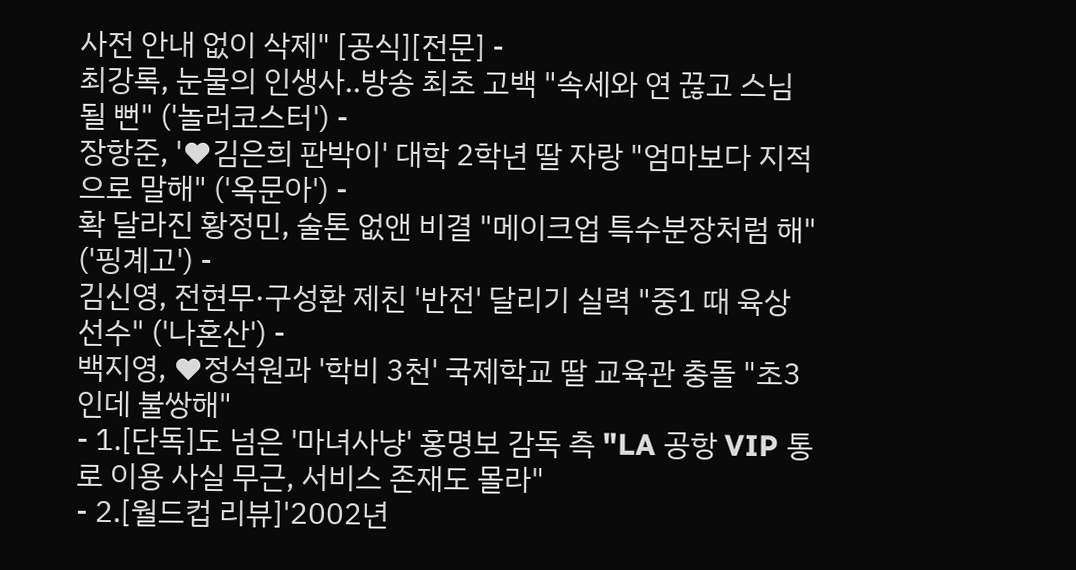사전 안내 없이 삭제" [공식][전문] -
최강록, 눈물의 인생사..방송 최초 고백 "속세와 연 끊고 스님 될 뻔" ('놀러코스터') -
장항준, '♥김은희 판박이' 대학 2학년 딸 자랑 "엄마보다 지적으로 말해" ('옥문아') -
확 달라진 황정민, 술톤 없앤 비결 "메이크업 특수분장처럼 해" ('핑계고') -
김신영, 전현무·구성환 제친 '반전' 달리기 실력 "중1 때 육상 선수" ('나혼산') -
백지영, ♥정석원과 '학비 3천' 국제학교 딸 교육관 충돌 "초3인데 불쌍해"
- 1.[단독]도 넘은 '마녀사냥' 홍명보 감독 측 "LA 공항 VIP 통로 이용 사실 무근, 서비스 존재도 몰라"
- 2.[월드컵 리뷰]'2002년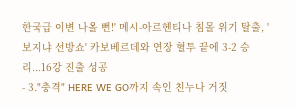한국급 이변 나올 뻔!' 메시-아르헨티나 침몰 위기 탈출, '보지냐 선방쇼' 카보베르데와 연장 혈투 끝에 3-2 승리...16강 진출 성공
- 3."충격" HERE WE GO까지 속인 친누나 거짓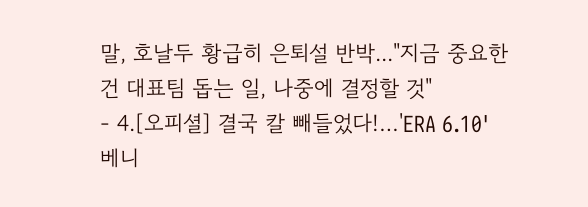말, 호날두 황급히 은퇴설 반박..."지금 중요한 건 대표팀 돕는 일, 나중에 결정할 것"
- 4.[오피셜] 결국 칼 빼들었다!…'ERA 6.10' 베니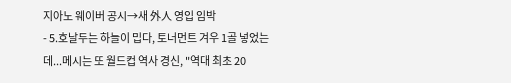지아노 웨이버 공시→새 外人 영입 임박
- 5.호날두는 하늘이 밉다, 토너먼트 겨우 1골 넣었는데...메시는 또 월드컵 역사 경신, "역대 최초 20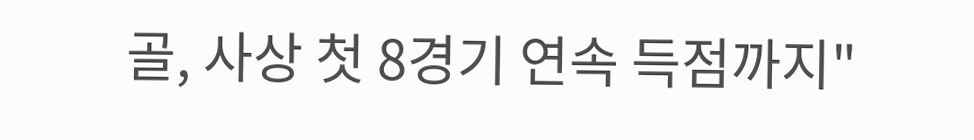골, 사상 첫 8경기 연속 득점까지"